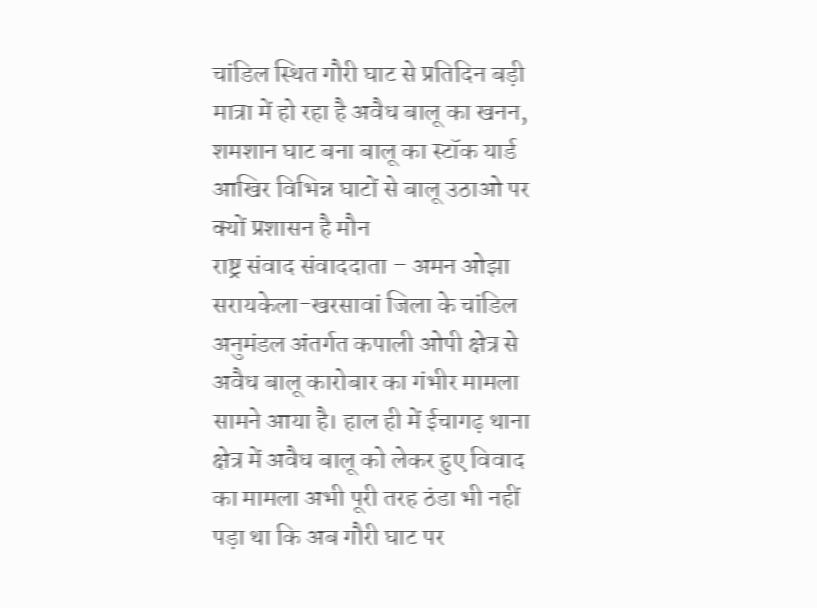चांडिल स्थित गौरी घाट से प्रतिदिन बड़ी मात्रा में हो रहा है अवैध बालू का खनन, शमशान घाट बना बालू का स्टॉक यार्ड
आखिर विभिन्न घाटों से बालू उठाओ पर क्यों प्रशासन है मौन
राष्ट्र संवाद संवाददाता – अमन ओझा
सरायकेला-खरसावां जिला के चांडिल अनुमंडल अंतर्गत कपाली ओपी क्षेत्र से अवैध बालू कारोबार का गंभीर मामला सामने आया है। हाल ही में ईचागढ़ थाना क्षेत्र में अवैध बालू को लेकर हुए विवाद का मामला अभी पूरी तरह ठंडा भी नहीं पड़ा था कि अब गौरी घाट पर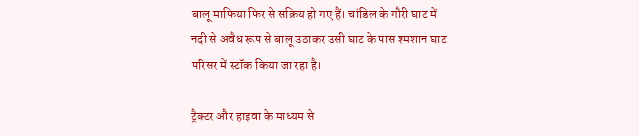बालू माफिया फिर से सक्रिय हो गए हैं। चांडिल के गौरी घाट में नदी से अवैध रूप से बालू उठाकर उसी घाट के पास श्मशान घाट परिसर में स्टॉक किया जा रहा है।

ट्रैक्टर और हाइवा के माध्यम से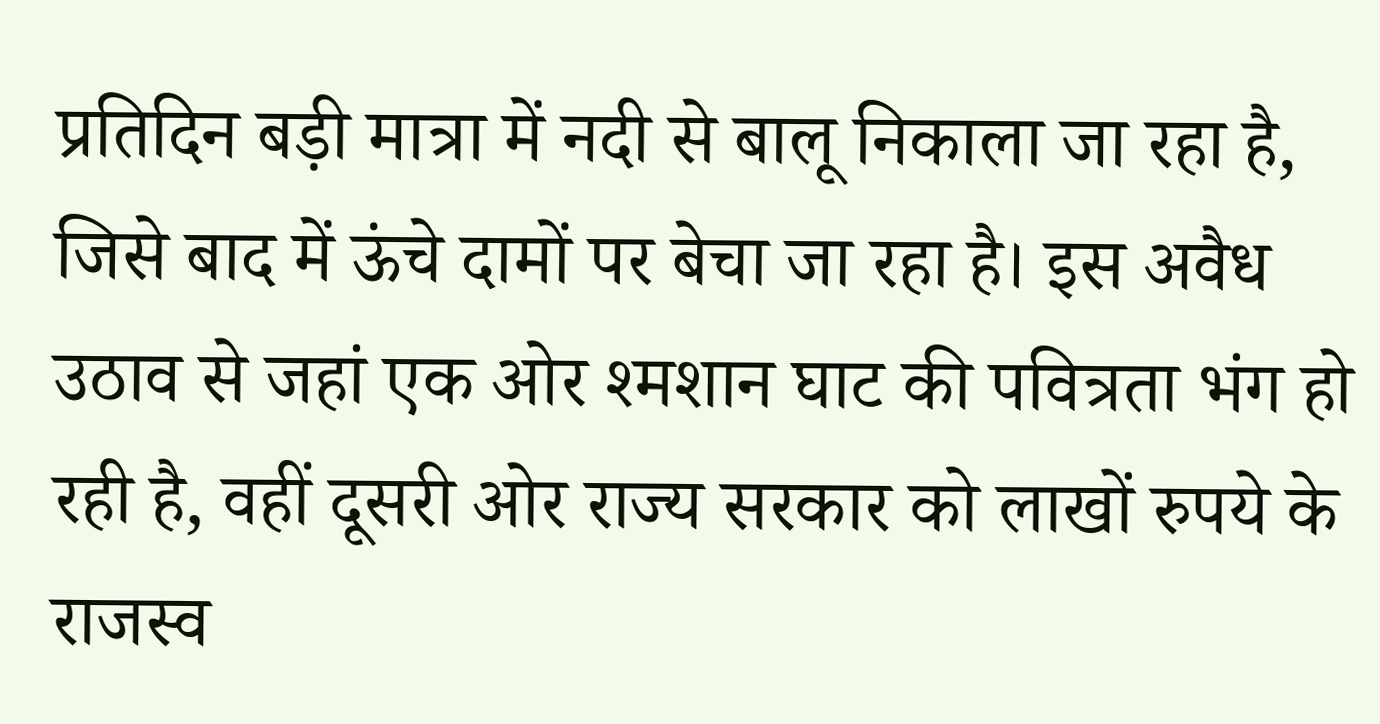प्रतिदिन बड़ी मात्रा में नदी से बालू निकाला जा रहा है, जिसे बाद में ऊंचे दामों पर बेचा जा रहा है। इस अवैध उठाव से जहां एक ओर श्मशान घाट की पवित्रता भंग हो रही है, वहीं दूसरी ओर राज्य सरकार को लाखों रुपये के राजस्व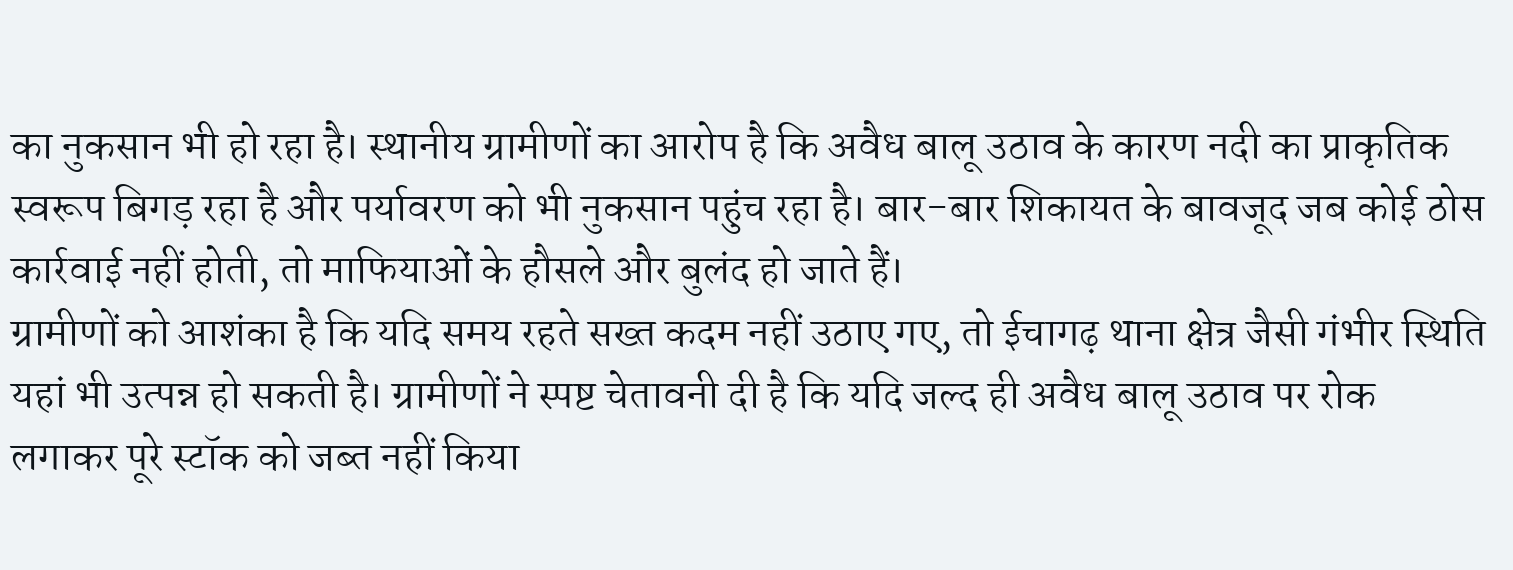का नुकसान भी हो रहा है। स्थानीय ग्रामीणों का आरोप है कि अवैध बालू उठाव के कारण नदी का प्राकृतिक स्वरूप बिगड़ रहा है और पर्यावरण को भी नुकसान पहुंच रहा है। बार-बार शिकायत के बावजूद जब कोई ठोस कार्रवाई नहीं होती, तो माफियाओं के हौसले और बुलंद हो जाते हैं।
ग्रामीणों को आशंका है कि यदि समय रहते सख्त कदम नहीं उठाए गए, तो ईचागढ़ थाना क्षेत्र जैसी गंभीर स्थिति यहां भी उत्पन्न हो सकती है। ग्रामीणों ने स्पष्ट चेतावनी दी है कि यदि जल्द ही अवैध बालू उठाव पर रोक लगाकर पूरे स्टॉक को जब्त नहीं किया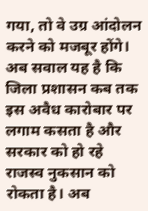गया, तो वे उग्र आंदोलन करने को मजबूर होंगे। अब सवाल यह है कि जिला प्रशासन कब तक इस अवैध कारोबार पर लगाम कसता है और सरकार को हो रहे राजस्व नुकसान को रोकता है। अब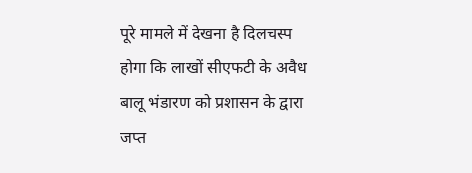पूरे मामले में देखना है दिलचस्प होगा कि लाखों सीएफटी के अवैध बालू भंडारण को प्रशासन के द्वारा जप्त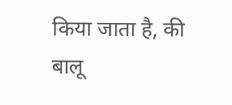किया जाता है, की बालू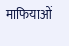माफियाओं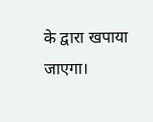के द्वारा खपाया जाएगा।